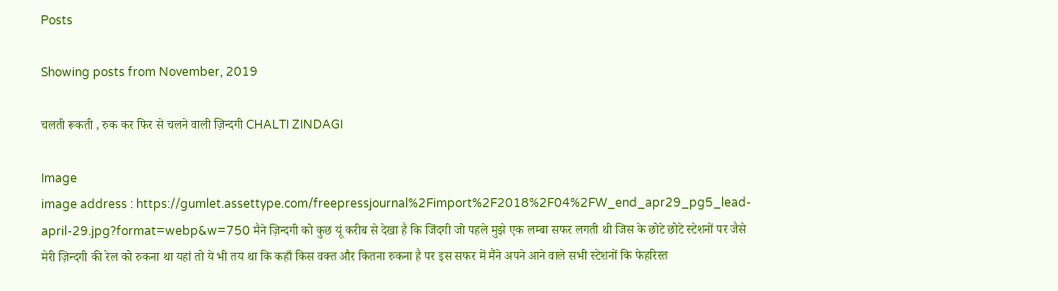Posts

Showing posts from November, 2019

चलती रूकती , रुक कर फिर से चलने वाली ज़िन्दगी CHALTI ZINDAGI

Image
image address : https://gumlet.assettype.com/freepressjournal%2Fimport%2F2018%2F04%2FW_end_apr29_pg5_lead-april-29.jpg?format=webp&w=750 मैने ज़िन्दगी को कुछ यूं करीब से देखा है कि जिंदगी जो पहले मुझे एक लम्बा सफर लगती थी जिस के छोटे छोटे स्टेशनों पर जैसे मेरी ज़िन्दगी की रेल को रुकना था यहां तो ये भी तय था कि कहाँ किस वक्त और कितना रुकना है पर इस सफर में मैंने अपने आने वाले सभी स्टेशनों कि फेहरिस्त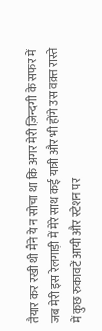तैयार कर रखी थी मैंने ये न सोचा था कि अगर मेरी ज़िन्दगी के सफर में जब मेरी इस रेलगाड़ी में मेरे साथ कई यात्री और भी होंगे उस वक़्त रास्ते में कुछ रुकावटें आयी और स्टेशन पर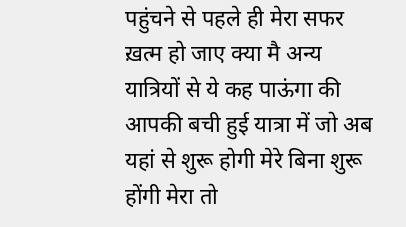पहुंचने से पहले ही मेरा सफर ख़त्म हो जाए क्या मै अन्य यात्रियों से ये कह पाऊंगा की आपकी बची हुई यात्रा में जो अब यहां से शुरू होगी मेरे बिना शुरू होंगी मेरा तो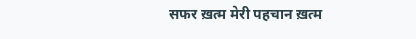सफर ख़त्म मेरी पहचान ख़त्म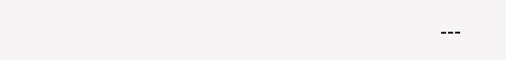---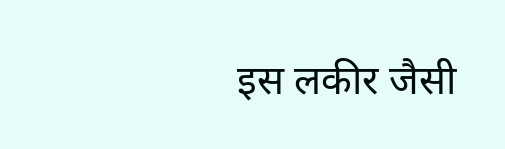इस लकीर जैसी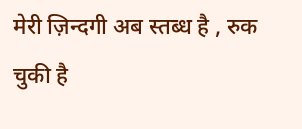मेरी ज़िन्दगी अब स्तब्ध है , रुक चुकी है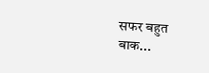सफर बहुत बाक...